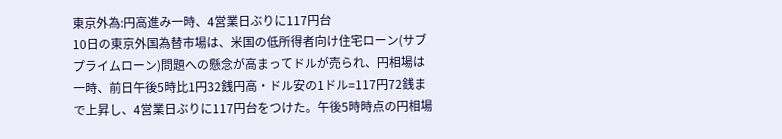東京外為:円高進み一時、4営業日ぶりに117円台
10日の東京外国為替市場は、米国の低所得者向け住宅ローン(サブプライムローン)問題への懸念が高まってドルが売られ、円相場は一時、前日午後5時比1円32銭円高・ドル安の1ドル=117円72銭まで上昇し、4営業日ぶりに117円台をつけた。午後5時時点の円相場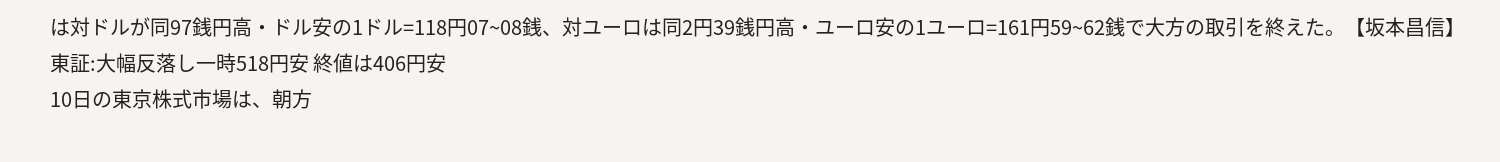は対ドルが同97銭円高・ドル安の1ドル=118円07~08銭、対ユーロは同2円39銭円高・ユーロ安の1ユーロ=161円59~62銭で大方の取引を終えた。【坂本昌信】
東証:大幅反落し一時518円安 終値は406円安
10日の東京株式市場は、朝方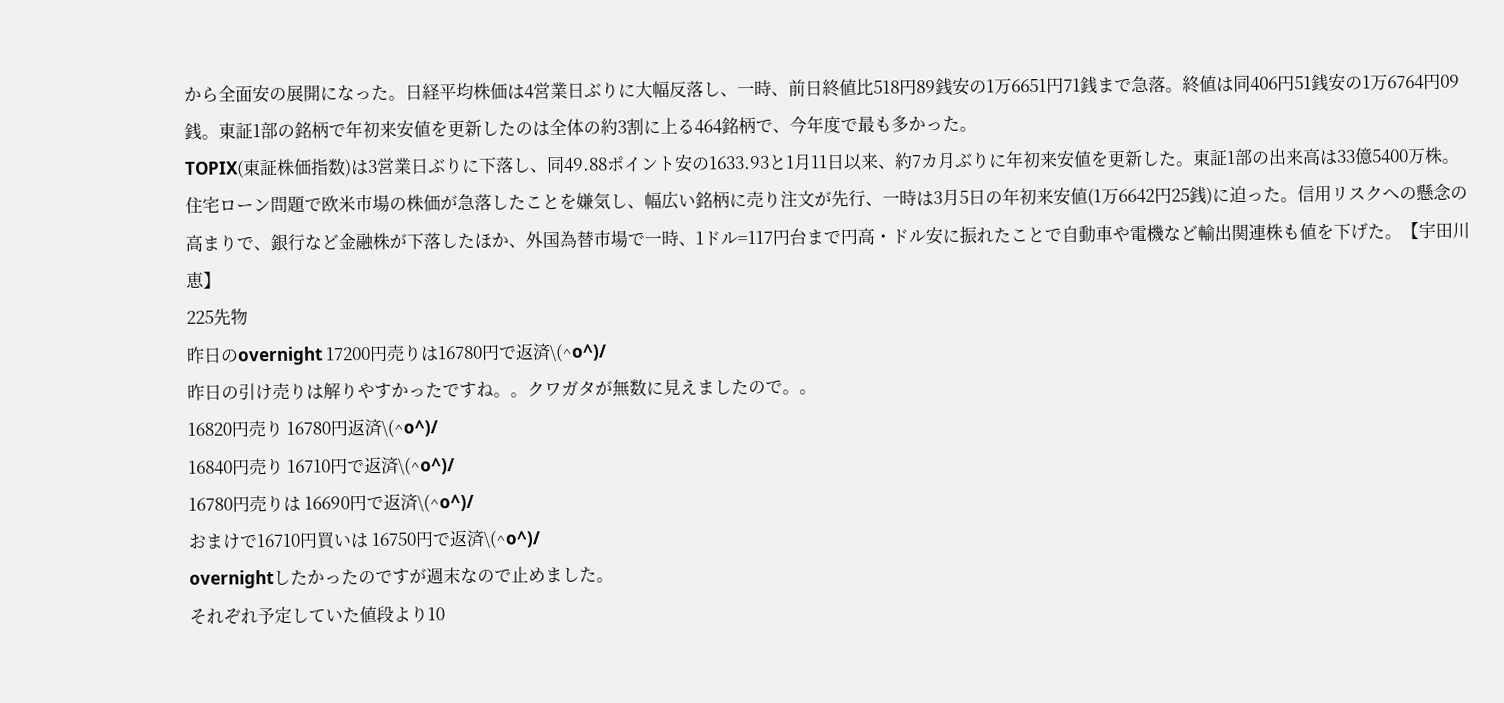から全面安の展開になった。日経平均株価は4営業日ぶりに大幅反落し、一時、前日終値比518円89銭安の1万6651円71銭まで急落。終値は同406円51銭安の1万6764円09銭。東証1部の銘柄で年初来安値を更新したのは全体の約3割に上る464銘柄で、今年度で最も多かった。
TOPIX(東証株価指数)は3営業日ぶりに下落し、同49.88ポイント安の1633.93と1月11日以来、約7カ月ぶりに年初来安値を更新した。東証1部の出来高は33億5400万株。
住宅ローン問題で欧米市場の株価が急落したことを嫌気し、幅広い銘柄に売り注文が先行、一時は3月5日の年初来安値(1万6642円25銭)に迫った。信用リスクへの懸念の高まりで、銀行など金融株が下落したほか、外国為替市場で一時、1ドル=117円台まで円高・ドル安に振れたことで自動車や電機など輸出関連株も値を下げた。【宇田川恵】
225先物
昨日のovernight 17200円売りは16780円で返済\(^o^)/
昨日の引け売りは解りやすかったですね。。クワガタが無数に見えましたので。。
16820円売り 16780円返済\(^o^)/
16840円売り 16710円で返済\(^o^)/
16780円売りは 16690円で返済\(^o^)/
おまけで16710円買いは 16750円で返済\(^o^)/
overnightしたかったのですが週末なので止めました。
それぞれ予定していた値段より10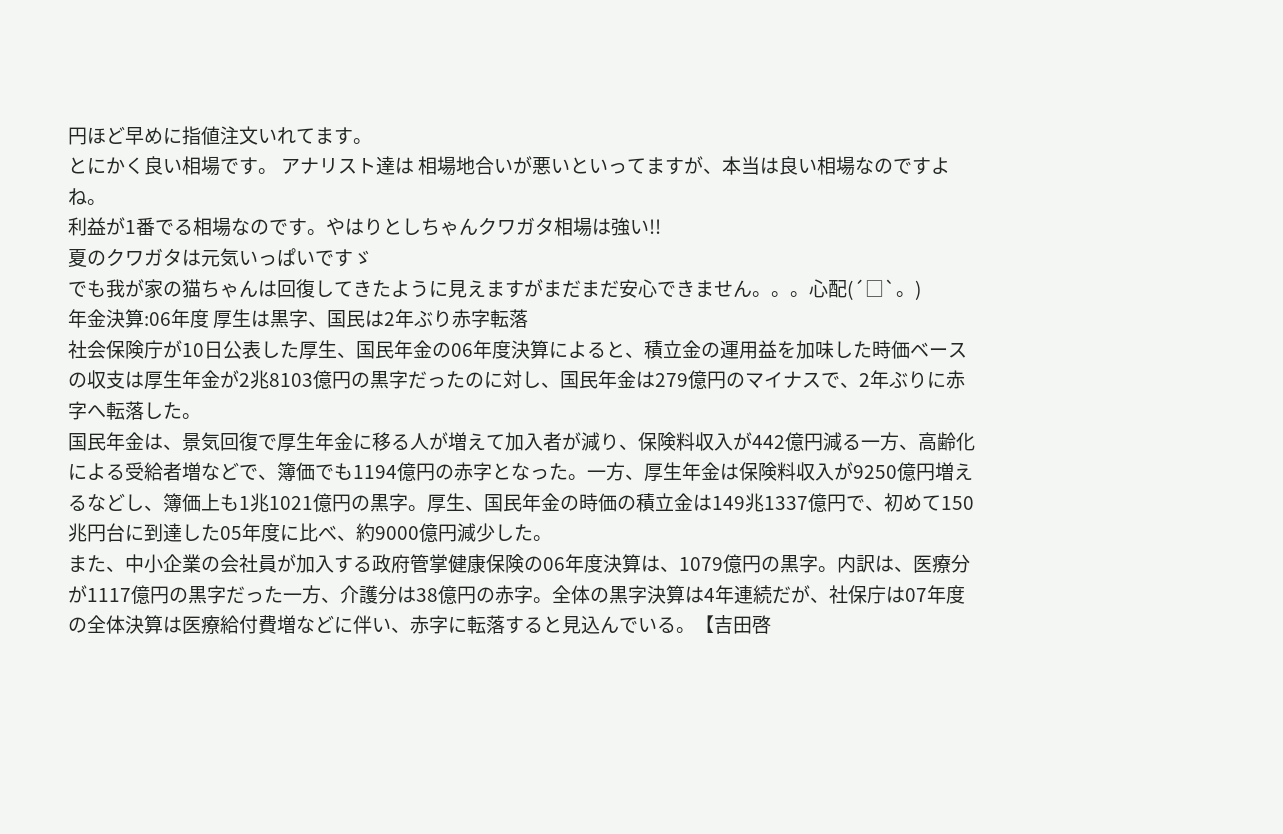円ほど早めに指値注文いれてます。
とにかく良い相場です。 アナリスト達は 相場地合いが悪いといってますが、本当は良い相場なのですよね。
利益が1番でる相場なのです。やはりとしちゃんクワガタ相場は強い!!
夏のクワガタは元気いっぱいですゞ
でも我が家の猫ちゃんは回復してきたように見えますがまだまだ安心できません。。。心配(´□`。)
年金決算:06年度 厚生は黒字、国民は2年ぶり赤字転落
社会保険庁が10日公表した厚生、国民年金の06年度決算によると、積立金の運用益を加味した時価ベースの収支は厚生年金が2兆8103億円の黒字だったのに対し、国民年金は279億円のマイナスで、2年ぶりに赤字へ転落した。
国民年金は、景気回復で厚生年金に移る人が増えて加入者が減り、保険料収入が442億円減る一方、高齢化による受給者増などで、簿価でも1194億円の赤字となった。一方、厚生年金は保険料収入が9250億円増えるなどし、簿価上も1兆1021億円の黒字。厚生、国民年金の時価の積立金は149兆1337億円で、初めて150兆円台に到達した05年度に比べ、約9000億円減少した。
また、中小企業の会社員が加入する政府管掌健康保険の06年度決算は、1079億円の黒字。内訳は、医療分が1117億円の黒字だった一方、介護分は38億円の赤字。全体の黒字決算は4年連続だが、社保庁は07年度の全体決算は医療給付費増などに伴い、赤字に転落すると見込んでいる。【吉田啓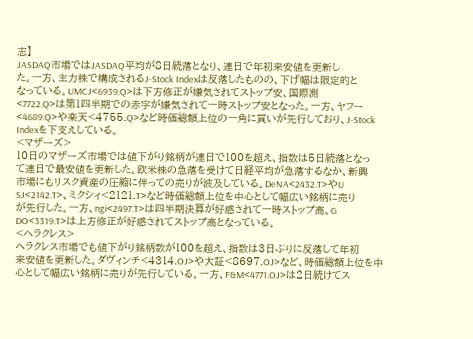志】
JASDAQ市場ではJASDAQ平均が8日続落となり、連日で年初来安値を更新し
た。一方、主力株で構成されるJ-Stock Indexは反落したものの、下げ幅は限定的と
なっている。UMCJ<6939.Q>は下方修正が嫌気されてストップ安、国際測
<7722.Q>は第1四半期での赤字が嫌気されて一時ストップ安となった。一方、ヤフー
<4689.Q>や楽天<4755.Q>など時価総額上位の一角に買いが先行しており、J-Stock
Indexを下支えしている。
<マザーズ>
10日のマザーズ市場では値下がり銘柄が連日で100を超え、指数は5日続落となっ
て連日で最安値を更新した。欧米株の急落を受けて日経平均が急落するなか、新興
市場にもリスク資産の圧縮に伴っての売りが波及している。DeNA<2432.T>やU
SJ<2142.T>、ミクシィ<2121.T>など時価総額上位を中心として幅広い銘柄に売り
が先行した。一方、ngi<2497.T>は四半期決算が好感されて一時ストップ高、G
DO<3319.T>は上方修正が好感されてストップ高となっている。
<ヘラクレス>
ヘラクレス市場でも値下がり銘柄数が100を超え、指数は3日ぶりに反落して年初
来安値を更新した。ダヴィンチ<4314.OJ>や大証<8697.OJ>など、時価総額上位を中
心として幅広い銘柄に売りが先行している。一方、F&M<4771.OJ>は2日続けてス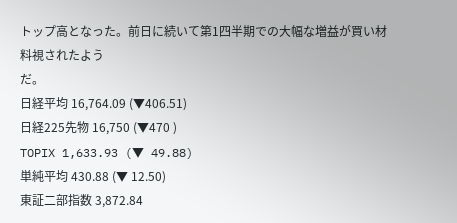トップ高となった。前日に続いて第1四半期での大幅な増益が買い材料視されたよう
だ。
日経平均 16,764.09 (▼406.51)
日経225先物 16,750 (▼470 )
TOPIX 1,633.93 (▼ 49.88)
単純平均 430.88 (▼ 12.50)
東証二部指数 3,872.84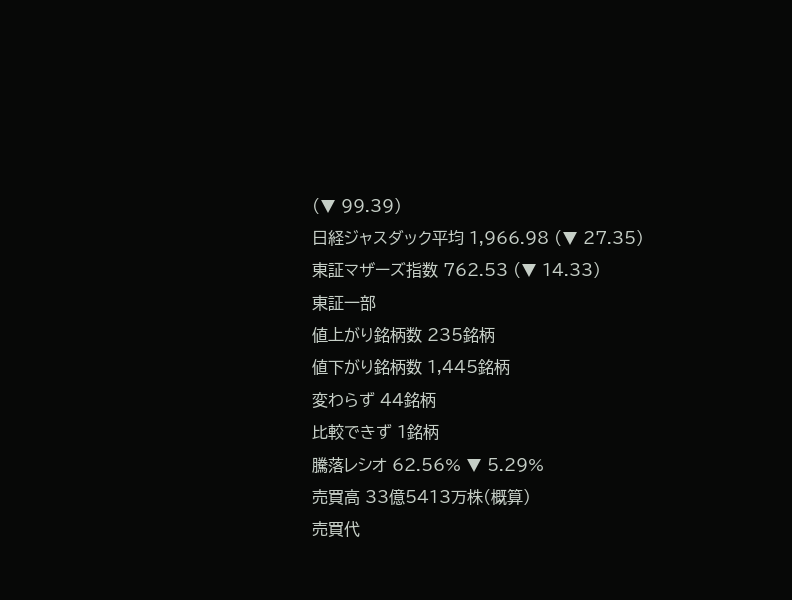(▼ 99.39)
日経ジャスダック平均 1,966.98 (▼ 27.35)
東証マザーズ指数 762.53 (▼ 14.33)
東証一部
値上がり銘柄数 235銘柄
値下がり銘柄数 1,445銘柄
変わらず 44銘柄
比較できず 1銘柄
騰落レシオ 62.56% ▼ 5.29%
売買高 33億5413万株(概算)
売買代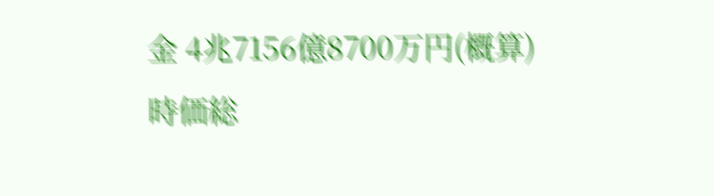金 4兆7156億8700万円(概算)
時価総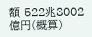額 522兆8002億円(概算)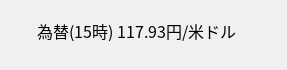為替(15時) 117.93円/米ドル